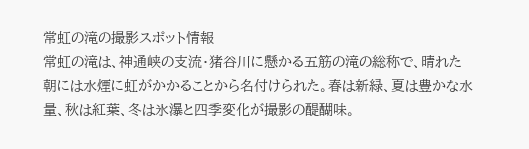常虹の滝の撮影スポット情報
常虹の滝は、神通峡の支流・猪谷川に懸かる五筋の滝の総称で、晴れた朝には水煙に虹がかかることから名付けられた。春は新緑、夏は豊かな水量、秋は紅葉、冬は氷瀑と四季変化が撮影の醍醐味。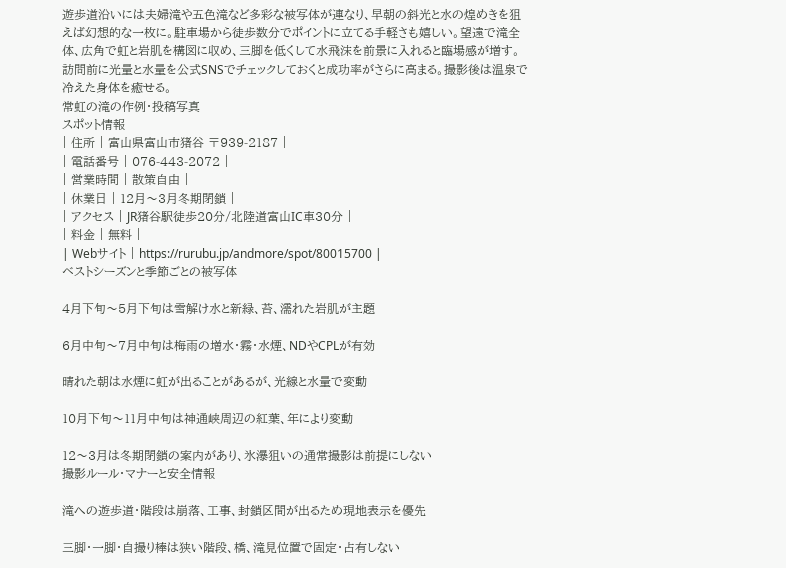遊歩道沿いには夫婦滝や五色滝など多彩な被写体が連なり、早朝の斜光と水の煌めきを狙えば幻想的な一枚に。駐車場から徒歩数分でポイントに立てる手軽さも嬉しい。望遠で滝全体、広角で虹と岩肌を構図に収め、三脚を低くして水飛沫を前景に入れると臨場感が増す。訪問前に光量と水量を公式SNSでチェックしておくと成功率がさらに高まる。撮影後は温泉で冷えた身体を癒せる。
常虹の滝の作例・投稿写真
スポット情報
| 住所 | 富山県富山市猪谷 〒939-2187 |
| 電話番号 | 076-443-2072 |
| 営業時間 | 散策自由 |
| 休業日 | 12月〜3月冬期閉鎖 |
| アクセス | JR猪谷駅徒歩20分/北陸道富山IC車30分 |
| 料金 | 無料 |
| Webサイト | https://rurubu.jp/andmore/spot/80015700 |
ベストシーズンと季節ごとの被写体

4月下旬〜5月下旬は雪解け水と新緑、苔、濡れた岩肌が主題

6月中旬〜7月中旬は梅雨の増水・霧・水煙、NDやCPLが有効

晴れた朝は水煙に虹が出ることがあるが、光線と水量で変動

10月下旬〜11月中旬は神通峡周辺の紅葉、年により変動

12〜3月は冬期閉鎖の案内があり、氷瀑狙いの通常撮影は前提にしない
撮影ルール・マナーと安全情報

滝への遊歩道・階段は崩落、工事、封鎖区間が出るため現地表示を優先

三脚・一脚・自撮り棒は狭い階段、橋、滝見位置で固定・占有しない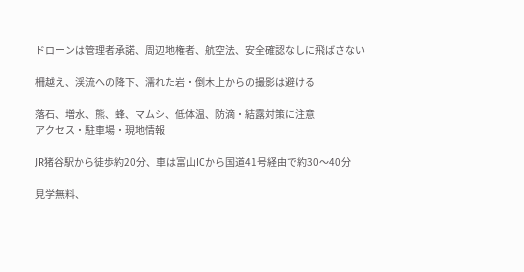ドローンは管理者承諾、周辺地権者、航空法、安全確認なしに飛ばさない

柵越え、渓流への降下、濡れた岩・倒木上からの撮影は避ける

落石、増水、熊、蜂、マムシ、低体温、防滴・結露対策に注意
アクセス・駐車場・現地情報

JR猪谷駅から徒歩約20分、車は富山ICから国道41号経由で約30〜40分

見学無料、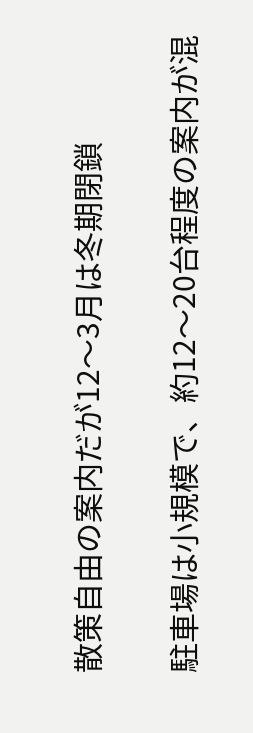散策自由の案内だが12〜3月は冬期閉鎖

駐車場は小規模で、約12〜20台程度の案内が混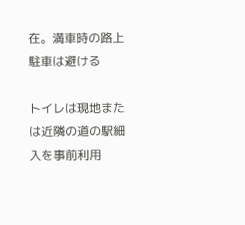在。満車時の路上駐車は避ける

トイレは現地または近隣の道の駅細入を事前利用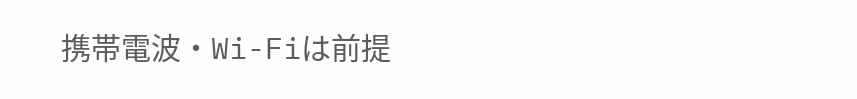携帯電波・Wi-Fiは前提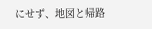にせず、地図と帰路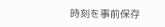時刻を事前保存